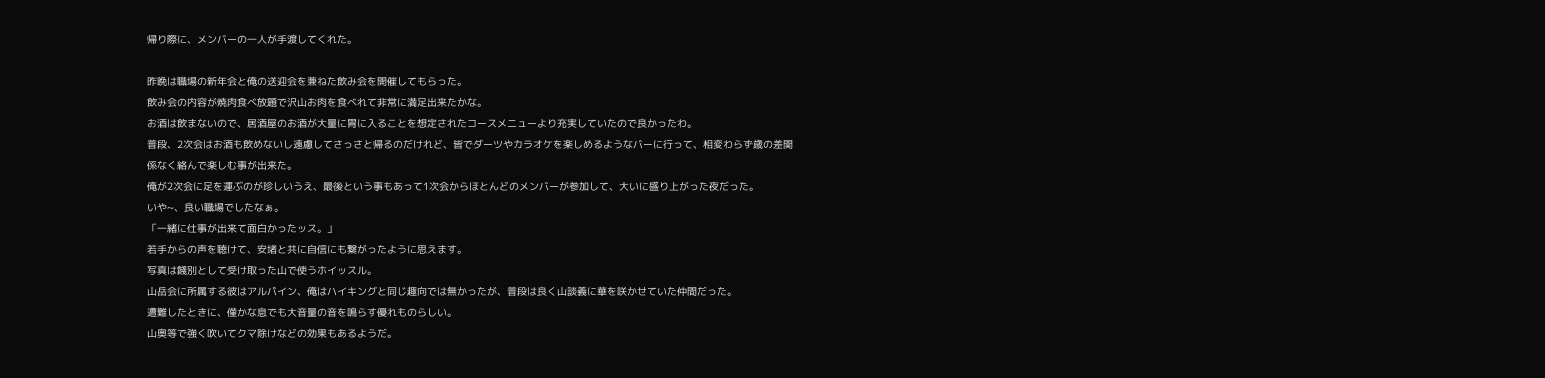帰り際に、メンバーの一人が手渡してくれた。

昨晩は職場の新年会と俺の送迎会を兼ねた飲み会を開催してもらった。
飲み会の内容が焼肉食べ放題で沢山お肉を食べれて非常に満足出来たかな。
お酒は飲まないので、居酒屋のお酒が大量に胃に入ることを想定されたコースメニューより充実していたので良かったわ。
普段、2次会はお酒も飲めないし遠慮してさっさと帰るのだけれど、皆でダーツやカラオケを楽しめるようなバーに行って、相変わらず歳の差関係なく絡んで楽しむ事が出来た。
俺が2次会に足を運ぶのが珍しいうえ、最後という事もあって1次会からほとんどのメンバーが参加して、大いに盛り上がった夜だった。
いや~、良い職場でしたなぁ。
「一緒に仕事が出来て面白かったッス。」
若手からの声を聴けて、安堵と共に自信にも繋がったように思えます。
写真は餞別として受け取った山で使うホイッスル。
山岳会に所属する彼はアルパイン、俺はハイキングと同じ趣向では無かったが、普段は良く山談義に華を咲かせていた仲間だった。
遭難したときに、僅かな息でも大音量の音を鳴らす優れものらしい。
山奥等で強く吹いてクマ除けなどの効果もあるようだ。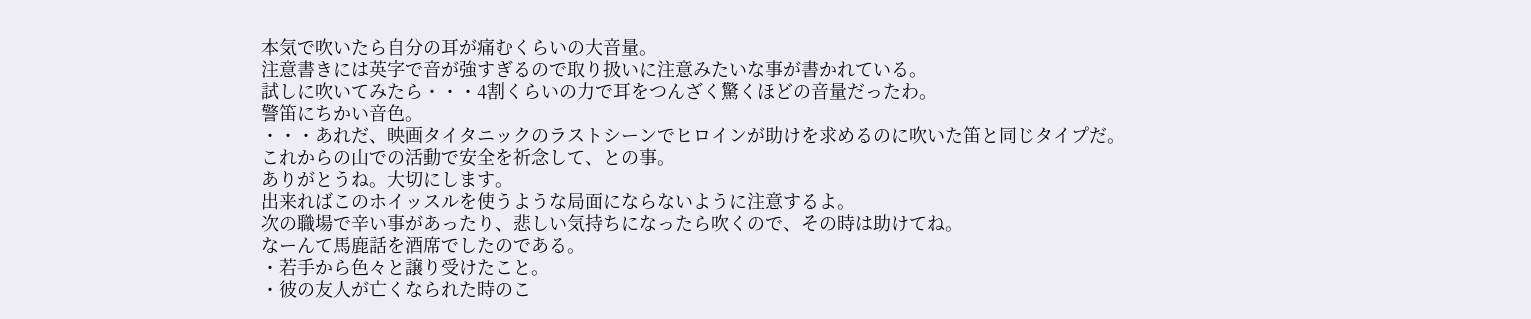本気で吹いたら自分の耳が痛むくらいの大音量。
注意書きには英字で音が強すぎるので取り扱いに注意みたいな事が書かれている。
試しに吹いてみたら・・・4割くらいの力で耳をつんざく驚くほどの音量だったわ。
警笛にちかい音色。
・・・あれだ、映画タイタニックのラストシーンでヒロインが助けを求めるのに吹いた笛と同じタイプだ。
これからの山での活動で安全を祈念して、との事。
ありがとうね。大切にします。
出来ればこのホイッスルを使うような局面にならないように注意するよ。
次の職場で辛い事があったり、悲しい気持ちになったら吹くので、その時は助けてね。
なーんて馬鹿話を酒席でしたのである。
・若手から色々と譲り受けたこと。
・彼の友人が亡くなられた時のこ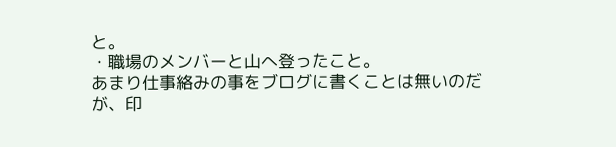と。
・職場のメンバーと山へ登ったこと。
あまり仕事絡みの事をブログに書くことは無いのだが、印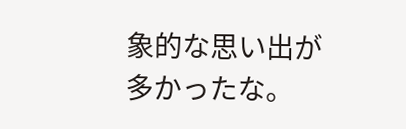象的な思い出が多かったな。